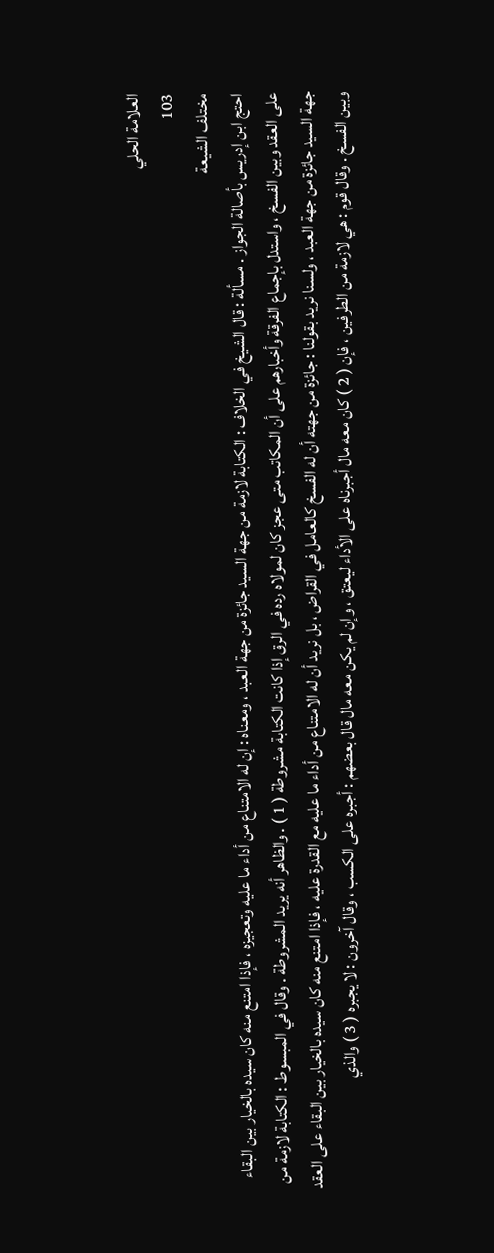العلامة الحلي
103
مختلف الشيعة
احتج ابن إدريس بأصالة الجواز . مسألة : قال الشيخ في الخلاف : الكتابة لازمة من جهة السيد جائزة من جهة العبد ، ومعناه : إن له الامتناع من أداء ما عليه وتعجيزه ، فإذا امتنع منه كان سيده بالخيار بين البقاء على العقد وبين الفسخ ، واستدل بإجماع الفرقة وأخبارهم على أن المكاتب متى عجز كان لمولاه رده في الرق إذا كانت الكتابة مشروطة ( 1 ) . والظاهر أنه يريد المشروطة . وقال في المبسوط : الكتابة لازمة من جهة السيد جائزة من جهة العبد ، ولسنا نريد بقولنا : جائزة من جهته أن له الفسخ كالعامل في القراض ، بل نريد أن له الامتناع من أداء ما عليه مع القدرة عليه ، فإذا امتنع منه كان سيده بالخيار بين البقاء على العقد وبين الفسخ . وقال قوم : هي لازمة من الطرفين ، فإن ( 2 ) كان معه مال أجبرناه على الأداء ليعتق ، وإن لم يكن معه مال قال بعضهم : أجبره على الكسب ، وقال آخرون : لا يجبره ( 3 ) والذي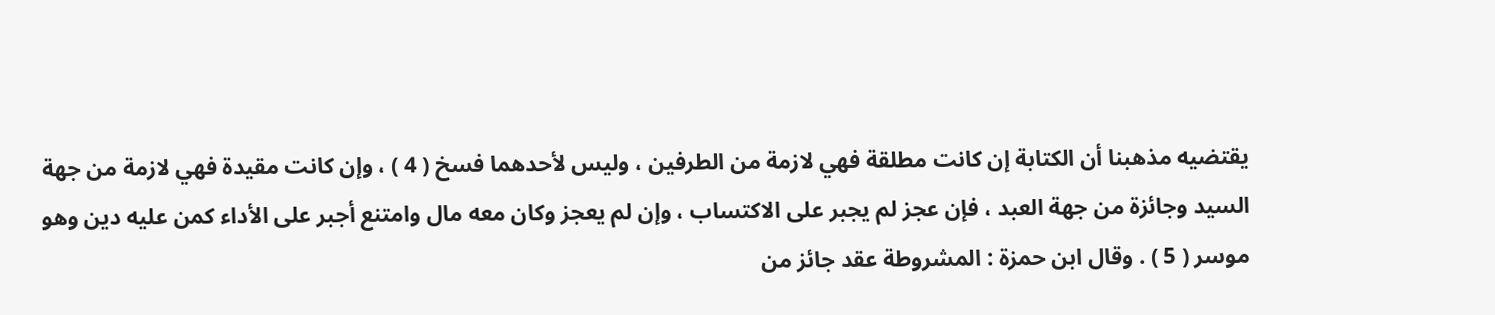يقتضيه مذهبنا أن الكتابة إن كانت مطلقة فهي لازمة من الطرفين ، وليس لأحدهما فسخ ( 4 ) ، وإن كانت مقيدة فهي لازمة من جهة السيد وجائزة من جهة العبد ، فإن عجز لم يجبر على الاكتساب ، وإن لم يعجز وكان معه مال وامتنع أجبر على الأداء كمن عليه دين وهو موسر ( 5 ) . وقال ابن حمزة : المشروطة عقد جائز من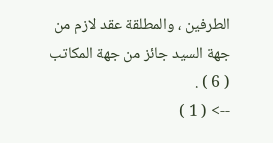الطرفين ، والمطلقة عقد لازم من جهة السيد جائز من جهة المكاتب ( 6 ) .
--> ( 1 )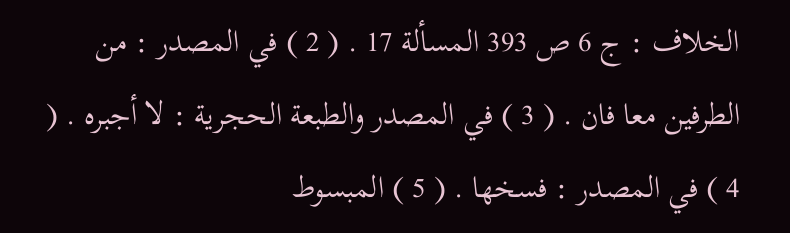الخلاف : ج 6 ص 393 المسألة 17 . ( 2 ) في المصدر : من الطرفين معا فان . ( 3 ) في المصدر والطبعة الحجرية : لا أجبره . ( 4 ) في المصدر : فسخها . ( 5 ) المبسوط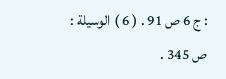: ج 6 ص 91 . ( 6 ) الوسيلة : ص 345 .